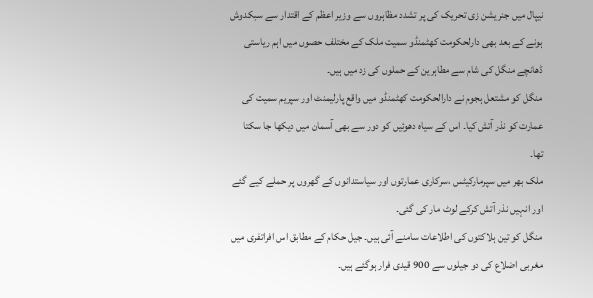نیپال میں جنریشن زی تحریک کی پر تشدد مظاہروں سے وزیر اعظم کے اقتدار سے سبکدوش ہونے کے بعد بھی دارلحکومت کھٹمنڈو سمیت ملک کے مختلف حصوں میں اہم ریاستی ڈھانچے منگل کی شام سے مطاہرین کے حملوں کی زد میں ہیں۔
منگل کو مشتعل ہجوم نے دارالحکومت کھٹمنڈو میں واقع پارلیمنٹ اور سپریم سمیت کی عمارت کو نذر آتش کیا۔ اس کے سیاہ دھوئیں کو دور سے بھی آسمان میں دیکھا جا سکتا تھا۔
ملک بھر میں سپرمارکیٹس ،سرکاری عمارتوں اور سیاستدانوں کے گھروں پر حملے کیے گئے اور انہیں نذر آتش کرکے لوٹ مار کی گئی۔
منگل کو تین ہلاکتوں کی اطلاعات سامنے آئی ہیں۔ جیل حکام کے مطابق اس افراتفری میں مغربی اضلاع کی دو جیلوں سے 900 قیدی فرار ہوگئے ہیں۔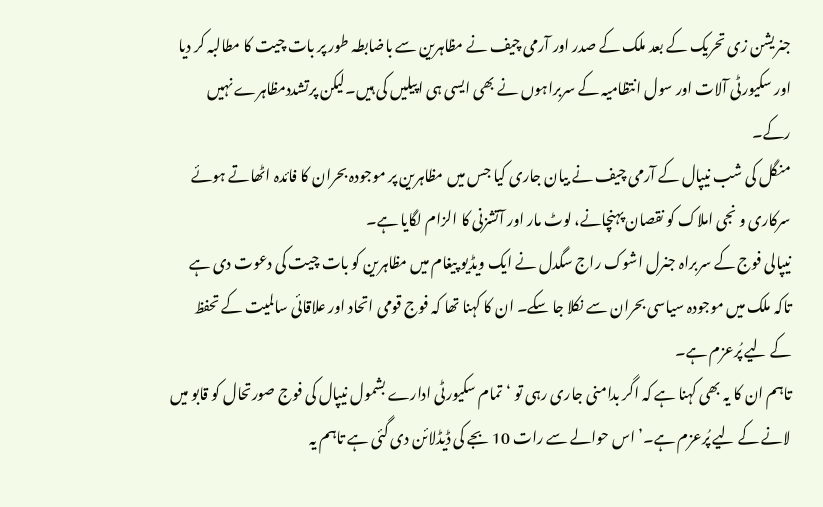جنریشن زی تحریک کے بعد ملک کے صدر اور آرمی چیف نے مظاہرین سے باضابطہ طور پر بات چیت کا مطالبہ کر دیا اور سکیورٹی آلات اور سول انتظامیہ کے سربراہوں نے بھی ایسی ہی اپیلیں کی ہیں۔لیکن پرتشددمظاہرے نہیں رکے۔
منگل کی شب نیپال کے آرمی چیف نے بیان جاری کیا جس میں مظاہرین پر موجودہ بحران کا فائدہ اٹھاتے ہوئے سرکاری و نجی املاک کو نقصان پہنچانے، لوٹ مار اور آتشزنی کا الزام لگایا ہے۔
نیپالی فوج کے سربراہ جنرل اشوک راج سگدل نے ایک ویڈیو پیغام میں مظاہرین کو بات چیت کی دعوت دی ہے تاکہ ملک میں موجودہ سیاسی بحران سے نکلا جا سکے۔ ان کا کہنا تھا کہ فوج قومی اتحاد اور علاقائی سالمیت کے تحفظ کے لیے پُرعزم ہے۔
تاہم ان کا یہ بھی کہنا ہے کہ اگر بدامنی جاری رہی تو ‘تمام سکیورٹی ادارے بشمول نیپال کی فوج صورتحال کو قابو میں لانے کے لیے پُرعزم ہے۔’ اس حوالے سے رات 10 بجے کی ڈیڈلائن دی گئی ہے تاہم یہ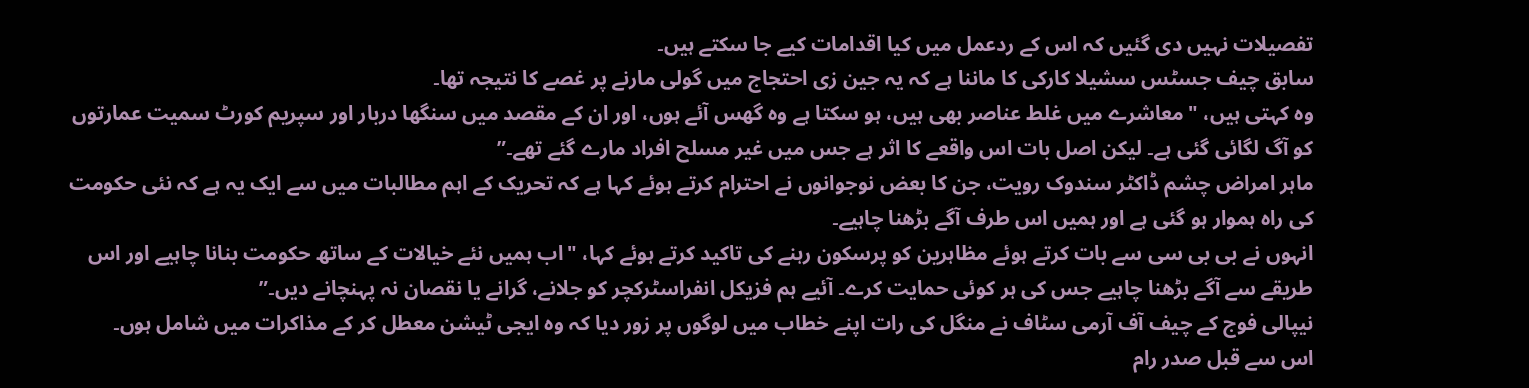تفصیلات نہیں دی گئیں کہ اس کے ردعمل میں کیا اقدامات کیے جا سکتے ہیں۔
سابق چیف جسٹس سشیلا کارکی کا ماننا ہے کہ یہ جین زی احتجاج میں گولی مارنے پر غصے کا نتیجہ تھا۔
وہ کہتی ہیں، "معاشرے میں غلط عناصر بھی ہیں، ہو سکتا ہے وہ گھس آئے ہوں، اور ان کے مقصد میں سنگھا دربار اور سپریم کورٹ سمیت عمارتوں کو آگ لگائی گئی ہے۔ لیکن اصل بات اس واقعے کا اثر ہے جس میں غیر مسلح افراد مارے گئے تھے۔”
ماہر امراض چشم ڈاکٹر سندوک رویت، جن کا بعض نوجوانوں نے احترام کرتے ہوئے کہا ہے کہ تحریک کے اہم مطالبات میں سے ایک یہ ہے کہ نئی حکومت کی راہ ہموار ہو گئی ہے اور ہمیں اس طرف آگے بڑھنا چاہیے۔
انہوں نے بی بی سی سے بات کرتے ہوئے مظاہرین کو پرسکون رہنے کی تاکید کرتے ہوئے کہا، "اب ہمیں نئے خیالات کے ساتھ حکومت بنانا چاہیے اور اس طریقے سے آگے بڑھنا چاہیے جس کی ہر کوئی حمایت کرے۔ آئیے ہم فزیکل انفراسٹرکچر کو جلانے، گرانے یا نقصان نہ پہنچانے دیں۔”
نیپالی فوج کے چیف آف آرمی سٹاف نے منگل کی رات اپنے خطاب میں لوگوں پر زور دیا کہ وہ ایجی ٹیشن معطل کر کے مذاکرات میں شامل ہوں۔
اس سے قبل صدر رام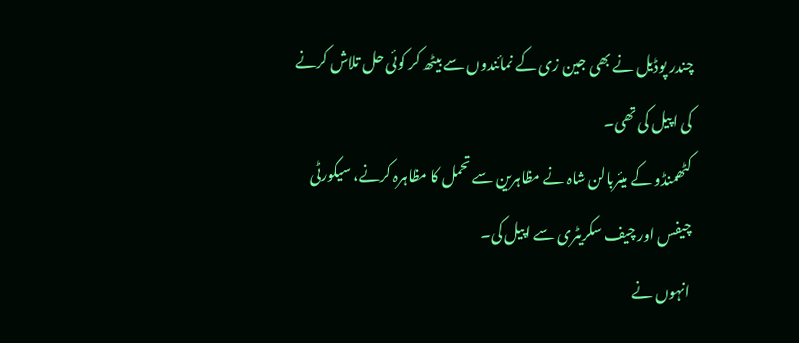چندر پوڈیل نے بھی جین زی کے نمائندوں سے بیٹھ کر کوئی حل تلاش کرنے کی اپیل کی تھی۔
کٹھمنڈو کے میئربالن شاہ نے مظاہرین سے تحمل کا مظاہرہ کرنے، سیکورٹی چیفس اور چیف سکریٹری سے اپیل کی۔
انہوں نے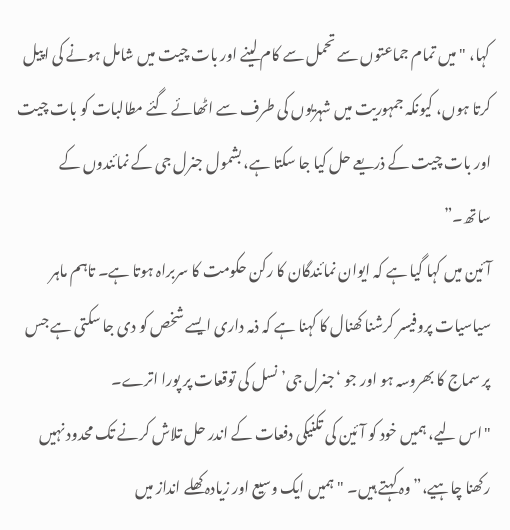کہا، "میں تمام جماعتوں سے تحمل سے کام لینے اور بات چیت میں شامل ہونے کی اپیل کرتا ہوں، کیونکہ جمہوریت میں شہریوں کی طرف سے اٹھائے گئے مطالبات کو بات چیت اور بات چیت کے ذریعے حل کیا جا سکتا ہے، بشمول جنرل جی کے نمائندوں کے ساتھ۔”
آئین میں کہا گیا ہے کہ ایوان نمائندگان کا رکن حکومت کا سربراہ ہوتا ہے۔ تاہم ماہر سیاسیات پروفیسر کرشنا کھنال کا کہنا ہے کہ ذمہ داری ایسے شخص کو دی جا سکتی ہے جس پر سماج کا بھروسہ ہو اور جو ‘جنرل جی’ نسل کی توقعات پر پورا اترے۔
"اس لیے، ہمیں خود کو آئین کی تکنیکی دفعات کے اندر حل تلاش کرنے تک محدود نہیں رکھنا چاہیے،” وہ کہتے ہیں۔ "ہمیں ایک وسیع اور زیادہ کھلے انداز میں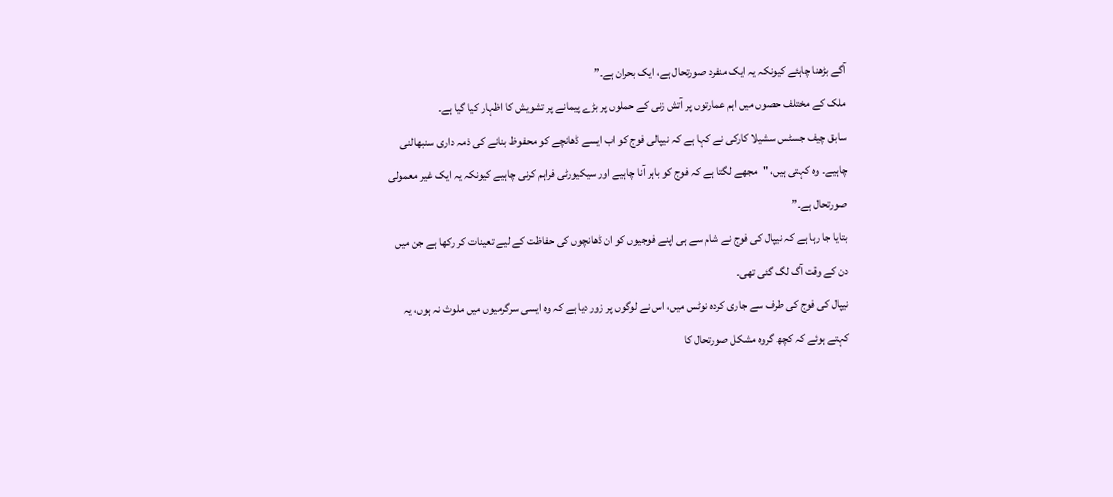آگے بڑھنا چاہئے کیونکہ یہ ایک منفرد صورتحال ہے، ایک بحران ہے۔”
ملک کے مختلف حصوں میں اہم عمارتوں پر آتش زنی کے حملوں پر بڑے پیمانے پر تشویش کا اظہار کیا گیا ہے۔
سابق چیف جسٹس سشیلا کارکی نے کہا ہے کہ نیپالی فوج کو اب ایسے ڈھانچے کو محفوظ بنانے کی ذمہ داری سنبھالنی چاہیے۔ وہ کہتی ہیں، "مجھے لگتا ہے کہ فوج کو باہر آنا چاہیے اور سیکیورٹی فراہم کرنی چاہیے کیونکہ یہ ایک غیر معمولی صورتحال ہے۔”
بتایا جا رہا ہے کہ نیپال کی فوج نے شام سے ہی اپنے فوجیوں کو ان ڈھانچوں کی حفاظت کے لیے تعینات کر رکھا ہے جن میں دن کے وقت آگ لگ گئی تھی۔
نیپال کی فوج کی طرف سے جاری کردہ نوٹس میں، اس نے لوگوں پر زور دیا ہے کہ وہ ایسی سرگرمیوں میں ملوث نہ ہوں، یہ کہتے ہوئے کہ کچھ گروہ مشکل صورتحال کا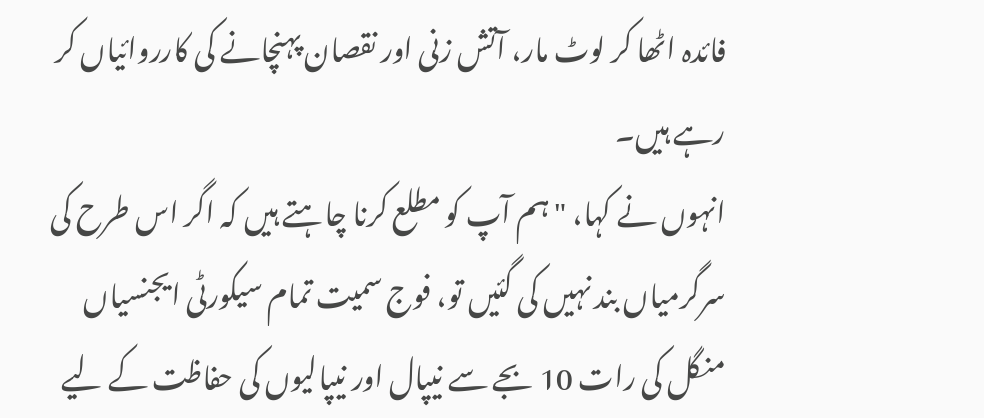فائدہ اٹھا کر لوٹ مار، آتش زنی اور نقصان پہنچانے کی کارروائیاں کر رہے ہیں۔
انہوں نے کہا، "ہم آپ کو مطلع کرنا چاہتے ہیں کہ اگر اس طرح کی سرگرمیاں بند نہیں کی گئیں تو، فوج سمیت تمام سیکورٹی ایجنسیاں منگل کی رات 10 بجے سے نیپال اور نیپالیوں کی حفاظت کے لیے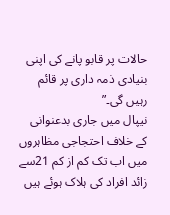حالات پر قابو پانے کی اپنی بنیادی ذمہ داری پر قائم رہیں گی۔”
نیپال میں جاری بدعنوانی کے خلاف احتجاجی مظاہروں میں اب تک کم از کم 21سے زائد افراد کی ہلاک ہوئے ہیں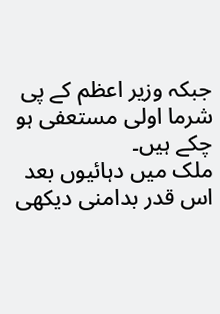جبکہ وزیر اعظم کے پی شرما اولی مستعفی ہو چکے ہیں۔
ملک میں دہائیوں بعد اس قدر بدامنی دیکھی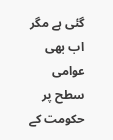گئی ہے مگر اب بھی عوامی سطح پر حکومت کے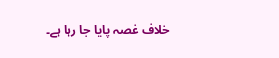خلاف غصہ پایا جا رہا ہے۔